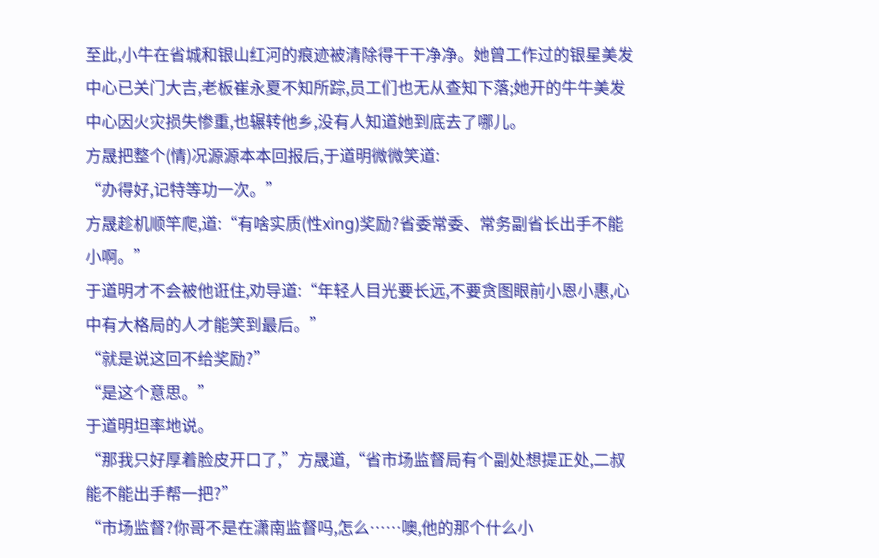至此,小牛在省城和银山红河的痕迹被清除得干干净净。她曾工作过的银星美发中心已关门大吉,老板崔永夏不知所踪,员工们也无从查知下落;她开的牛牛美发中心因火灾损失惨重,也辗转他乡,没有人知道她到底去了哪儿。
方晟把整个(情)况源源本本回报后,于道明微微笑道:
“办得好,记特等功一次。”
方晟趁机顺竿爬,道:“有啥实质(性xìng)奖励?省委常委、常务副省长出手不能小啊。”
于道明才不会被他诳住,劝导道:“年轻人目光要长远,不要贪图眼前小恩小惠,心中有大格局的人才能笑到最后。”
“就是说这回不给奖励?”
“是这个意思。”
于道明坦率地说。
“那我只好厚着脸皮开口了,”方晟道,“省市场监督局有个副处想提正处,二叔能不能出手帮一把?”
“市场监督?你哥不是在潇南监督吗,怎么……噢,他的那个什么小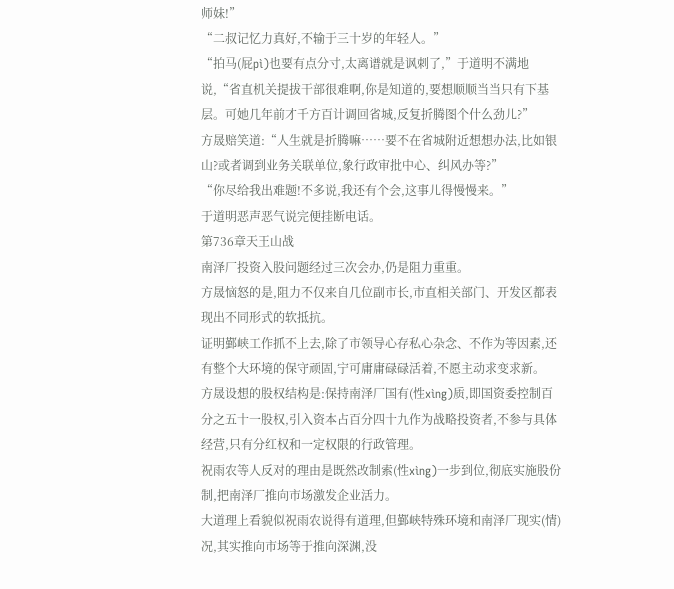师妹!”
“二叔记忆力真好,不输于三十岁的年轻人。”
“拍马(屁pì)也要有点分寸,太离谱就是讽刺了,”于道明不满地说,“省直机关提拔干部很难啊,你是知道的,要想顺顺当当只有下基层。可她几年前才千方百计调回省城,反复折腾图个什么劲儿?”
方晟赔笑道:“人生就是折腾嘛……要不在省城附近想想办法,比如银山?或者调到业务关联单位,象行政审批中心、纠风办等?”
“你尽给我出难题!不多说,我还有个会,这事儿得慢慢来。”
于道明恶声恶气说完便挂断电话。
第736章天王山战
南泽厂投资入股问题经过三次会办,仍是阻力重重。
方晟恼怒的是,阻力不仅来自几位副市长,市直相关部门、开发区都表现出不同形式的软抵抗。
证明鄞峡工作抓不上去,除了市领导心存私心杂念、不作为等因素,还有整个大环境的保守顽固,宁可庸庸碌碌活着,不愿主动求变求新。
方晟设想的股权结构是:保持南泽厂国有(性xìng)质,即国资委控制百分之五十一股权,引入资本占百分四十九作为战略投资者,不参与具体经营,只有分红权和一定权限的行政管理。
祝雨农等人反对的理由是既然改制索(性xìng)一步到位,彻底实施股份制,把南泽厂推向市场激发企业活力。
大道理上看貌似祝雨农说得有道理,但鄞峡特殊环境和南泽厂现实(情)况,其实推向市场等于推向深渊,没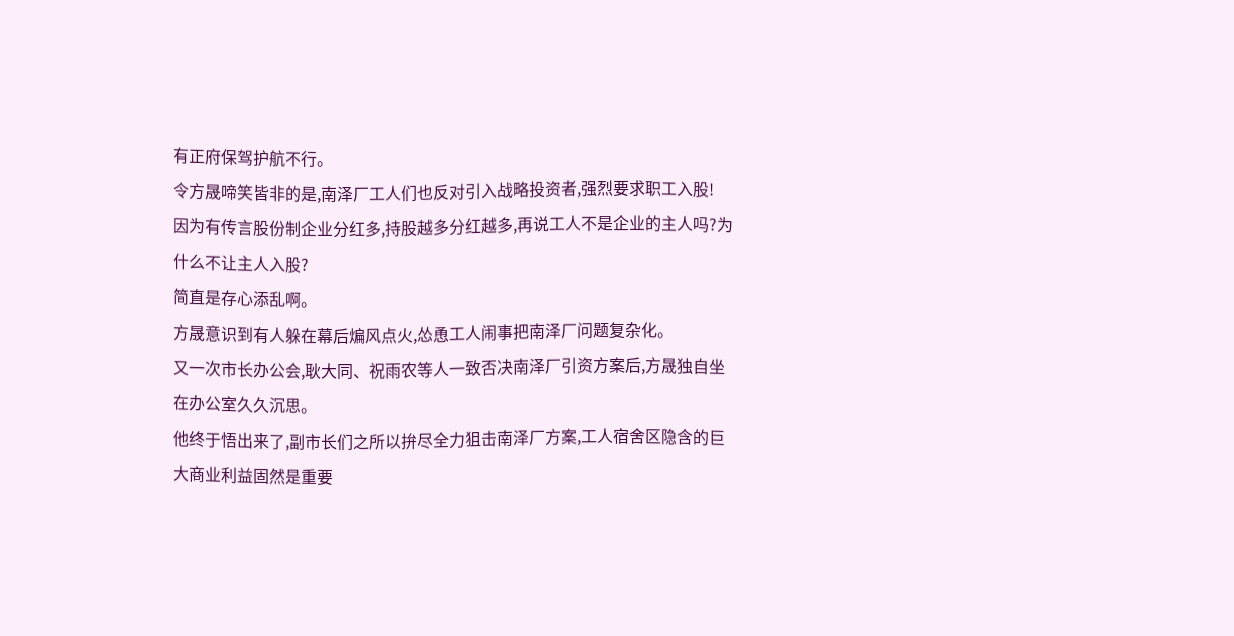有正府保驾护航不行。
令方晟啼笑皆非的是,南泽厂工人们也反对引入战略投资者,强烈要求职工入股!
因为有传言股份制企业分红多,持股越多分红越多,再说工人不是企业的主人吗?为什么不让主人入股?
简直是存心添乱啊。
方晟意识到有人躲在幕后煸风点火,怂恿工人闹事把南泽厂问题复杂化。
又一次市长办公会,耿大同、祝雨农等人一致否决南泽厂引资方案后,方晟独自坐在办公室久久沉思。
他终于悟出来了,副市长们之所以拚尽全力狙击南泽厂方案,工人宿舍区隐含的巨大商业利益固然是重要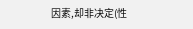因素,却非决定(性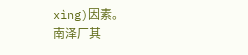xìng)因素。
南泽厂其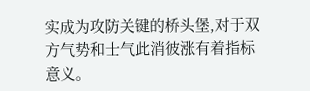实成为攻防关键的桥头堡,对于双方气势和士气此消彼涨有着指标意义。